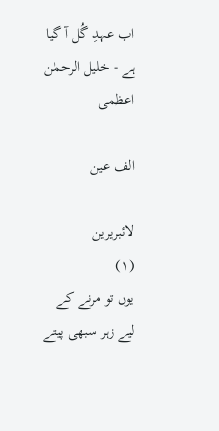اب عہدِ گُل آ گیا ہے - خلیل الرحمٰن اعظمی

الف عین

لائبریرین
(۱)
یوں تو مرنے کے لیے زہر سبھی پیتے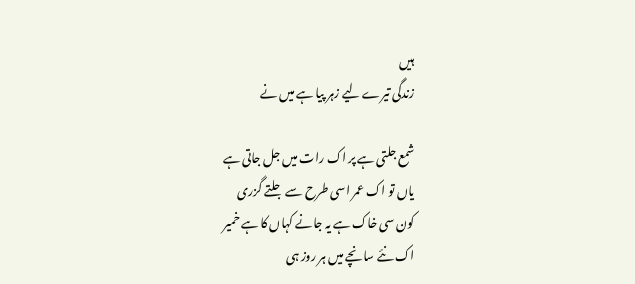ہیں
زندگی تیرے لیے زہر پیا ہے میں نے

شمع جلتی ہے پر اک رات میں جل جاتی ہے
یاں تو اک عمر اسی طرح سے جلتے گزری
کون سی خاک ہے یہ جانے کہاں کا ہے خمیر
اک نئے سانچے میں ہر روز ہی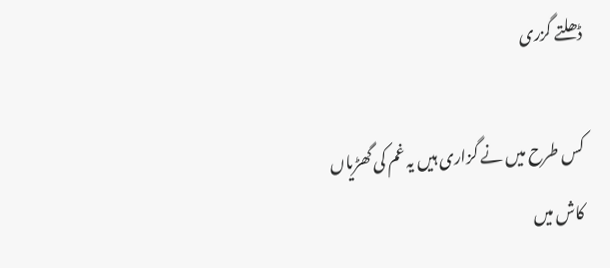ڈھلتے گزری

کس طرح میں نے گزاری ہیں یہ غم کی گھڑیاں
کاش میں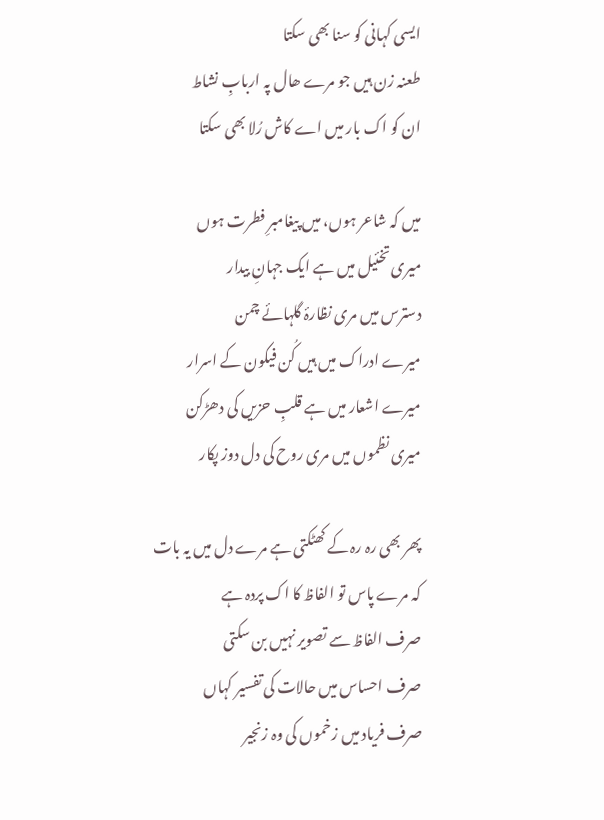ایسی کہانی کو سنا بھی سکتا
طعنہ زن ہیں جو مرے ھال پہ اربابِ نشاط
ان کو اک بار میں اے کاش رُلا بھی سکتا

میں کہ شاعر ہوں، میں پیغامبرِ فطرت ہوں
میری تخئیل میں ہے ایک جہانِ بیدار
دسترس میں مری نظارۂ گلہائے چمن
میرے ادراک میں ہیں کُن فیکون کے اسرار
میرے اشعار میں ہے قلبِ حزیں کی دھڑکن
میری نظموں میں مری روح کی دل دوز پکار

پھر بھی رہ رہ کے کھٹکتی ہے مرے دل میں یہ بات
کہ مرے پاس تو الفاظ کا اک پردہ ہے
صرف الفاظ سے تصویر نہیں بن سکتی
صرف احساس میں حالات کی تفسیر کہاں
صرف فریاد میں زخموں کی وہ زنجیر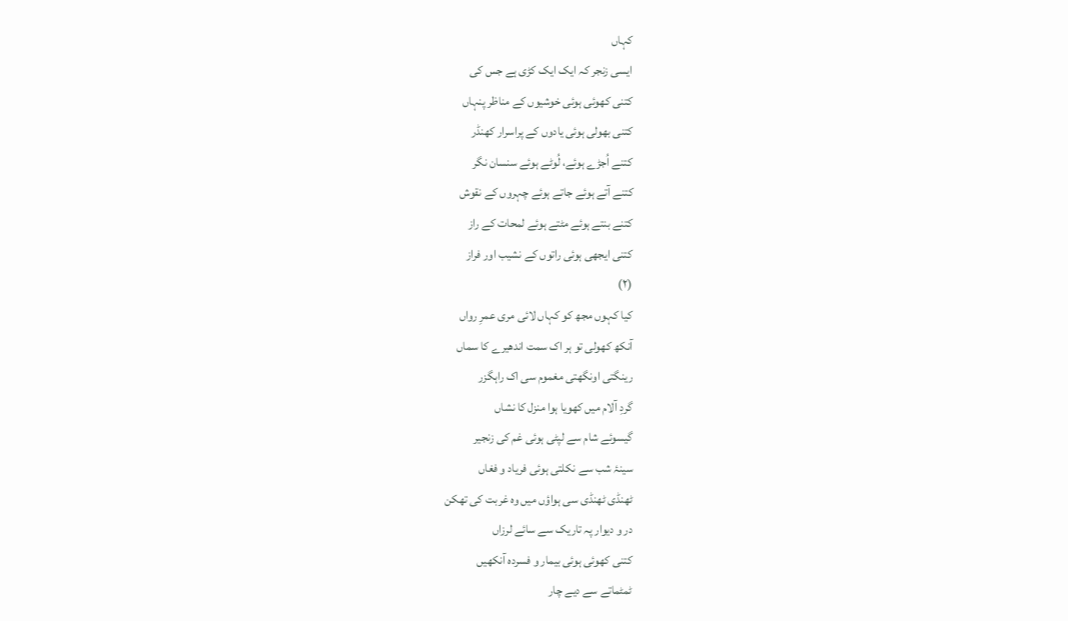کہاں
ایسی زنجر کہ ایک ایک کڑی ہے جس کی
کتنی کھوئی ہوئی خوشیوں کے مناظر پنہاں
کتنی بھولی ہوئی یادوں کے پراسرار کھنڈر
کتنے اُجڑے ہوئے، لُوٹے ہوئے سنسان نگر
کتنے آتے ہوئے جاتے ہوئے چہروں کے نقوش
کتنے بنتے ہوئے مٹتے ہوئے لمحات کے راز
کتنی ایجھی ہوئی راتوں کے نشیب اور فراز
(۲)
کیا کہوں مجھ کو کہاں لائی مری عمرِ رواں
آنکھ کھولی تو ہر اک سمت اندھیرے کا سماں
رینگتی اونگھتی مغموم سی اک راہگزر
گردِ آلام میں کھویا ہوا منزل کا نشاں
گیسوئے شام سے لپٹی ہوئی غم کی زنجیر
سینۂ شب سے نکلتی ہوئی فریاد و فغاں
ٹھنڈی ٹھنڈی سی ہواؤں میں وہ غربت کی تھکن
در و دیوار پہ تاریک سے سائے لرزاں
کتنی کھوئی ہوئی بیمار و فسردہ آنکھیں
ٹمٹماتے سے دیے چار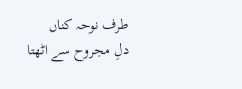طرف نوحہ کناں
دلِ مجروح سے اٹھتا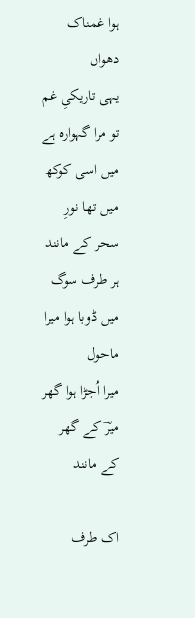ہوا غمناک دھواں
یہی تاریکیِ غم تو مرا گہوارہ ہے
میں اسی کوکھ میں تھا نورِ سحر کے مانند
ہر طرف سوگ میں ڈوبا ہوا میرا ماحول
میرا اُجڑا ہوا گھر میرؔ کے گھر کے مانند

اک طرف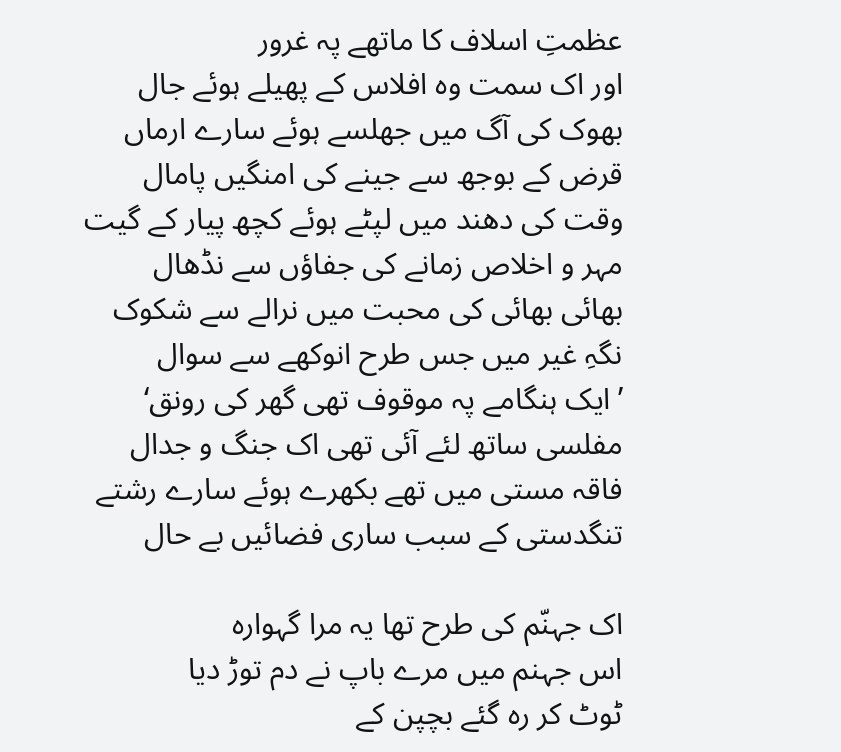عظمتِ اسلاف کا ماتھے پہ غرور
اور اک سمت وہ افلاس کے پھیلے ہوئے جال
بھوک کی آگ میں جھلسے ہوئے سارے ارماں
قرض کے بوجھ سے جینے کی امنگیں پامال
وقت کی دھند میں لپٹے ہوئے کچھ پیار کے گیت
مہر و اخلاص زمانے کی جفاؤں سے نڈھال
بھائی بھائی کی محبت میں نرالے سے شکوک
نگہِ غیر میں جس طرح انوکھے سے سوال
’ایک ہنگامے پہ موقوف تھی گھر کی رونق‘
مفلسی ساتھ لئے آئی تھی اک جنگ و جدال
فاقہ مستی میں تھے بکھرے ہوئے سارے رشتے
تنگدستی کے سبب ساری فضائیں بے حال

اک جہنّم کی طرح تھا یہ مرا گہوارہ
اس جہنم میں مرے باپ نے دم توڑ دیا
ٹوٹ کر رہ گئے بچپن کے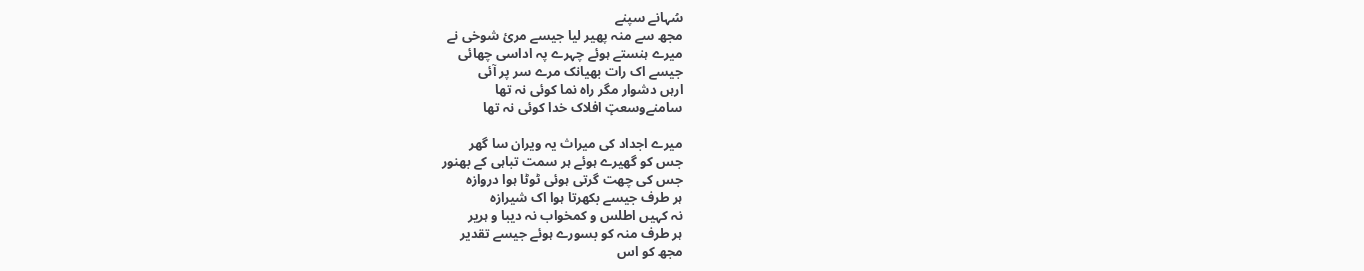سُہانے سپنے
مجھ سے منہ پھیر لیا جیسے مرئ شوخی نے
میرے ہنستے ہوئے چہرے پہ اداسی چھائی
جیسے اک رات بھیانک مرے سر پر آئی
ارہں دشوار مگر راہ نما کوئی نہ تھا
سامنےوسعتٕ افلاک خدا کوئی نہ تھا

میرے اجداد کی میراث یہ ویران سا گھر
جس کو گھیرے ہوئے ہر سمت تباہی کے بھنور
جس کی چھت گرتی ہوئی ٹوٹا ہوا دروازہ
ہر طرف جیسے بکھرتا ہوا اک شیرازہ
نہ کہیں اطلس و کمخواب نہ دیبا و ہریر
ہر طرف منہ کو بسورے ہوئے جیسے تقدیر
مجھ کو اس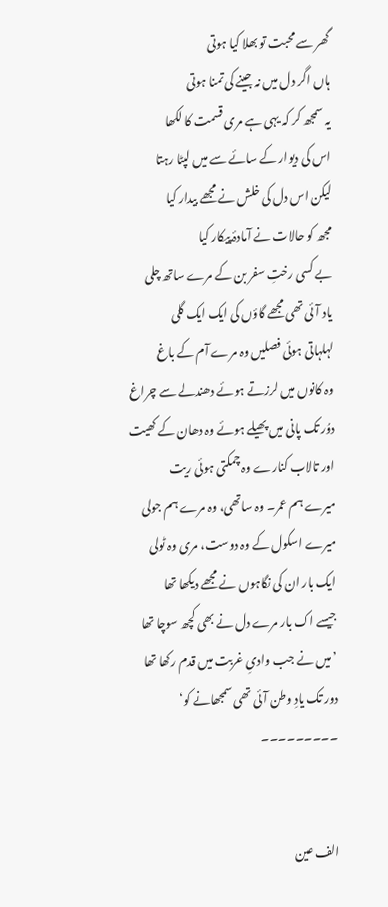گھر سے محبت تو بھلا کیا ہوتی
ہاں اگر دل میں نہ جینے کی تمنا ہوتی
یہ سمجھ کر کہ یہی ہے مری قسمت کا لکھا
اس کی دیوار کے سائے سے میں لپٹا رہتا
لیکن اس دل کی خلش نے مجھے بیدار کیا
مجھ کو حالات نے آمادۂ پیکار کیا
بے کسی رختِ سفر بن کے مرے ساتھ چلی
یاد آئی تھی مجھے گاؤں کی ایک ایک گلی
لہلہاتی ہوئی فصلیں وہ مرے آم کے باغ
وہ کانوں میں لرزتے ہوئے دھندلے سے چراغ
دوُر تک پانی میں پھیلے ہوئے وہ دھان کے کھیت
اور تالاب کنارے وہ چمکتی ہوئی ریت
میرے ہم عمر۔ وہ ساتھی، وہ مرے ہم جولی
میرے اسکول کے وہ دوست، مری وہ ٹولی
ایک بار ان کی نگاہوں نے مجھے دیکھا تھا
جیسے اک بار مرے دل نے بھی کچھ سوچا تھا
’میں نے جب وادیِ غربت میں قدم رکھا تھا
دور تک یادِ وطن آئی تھی سمجھانے کو‘
۔۔۔۔۔۔۔۔۔


الف عین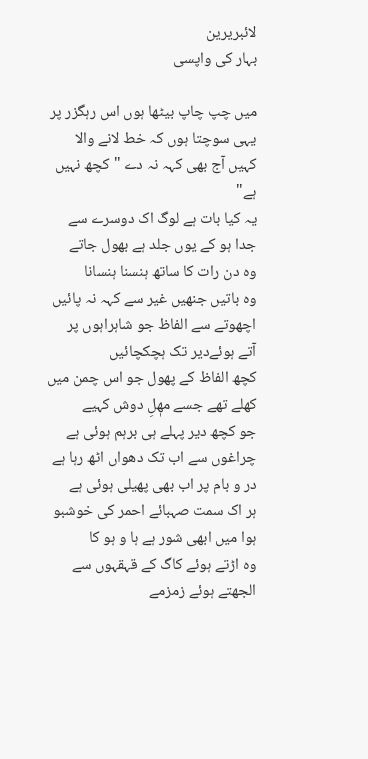لائبریرین
بہار کی واپسی

میں چپ چاپ بیٹھا ہوں اس رہگزر پر
یہی سوچتا ہوں کہ خط لانے والا
کہیں آج بھی کہہ نہ دے "کچھ نہیں ہے"
یہ کیا بات ہے لوگ اک دوسرے سے
جدا ہو کے یوں جلد ہے بھول جاتے
وہ دن رات کا ساتھ ہنسنا ہنسانا
وہ باتیں جنھیں غیر سے کہہ نہ پائیں
اچھوتے سے الفاظ جو شاہراہوں پر
آتے ہوئےدیر تک ہچکچائیں
کچھ الفاظ کے پھول جو اس چمن میں
کھلے تھے جسے مھٖلِ دوش کہیے
جو کچھ دیر پہلے ہی برہم ہوئی ہے
چراغوں سے اب تک دھواں اٹھ رہا ہے
در و بام پر اب بھی پھیلی ہوئی ہے
ہر اک سمت صہبائے احمر کی خوشبو
ہوا میں ابھی شور ہے ہا و ہو کا
وہ اڑتے ہوئے کاگ کے قہقہوں سے
الجھتے ہوئے زمزمے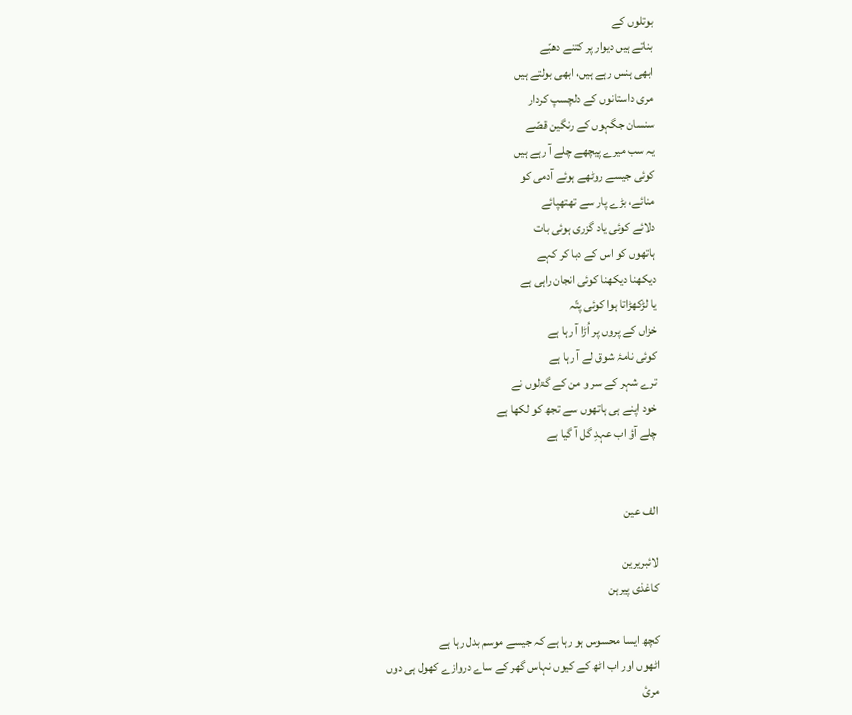بوتلوں کے
بناتے ہیں دیوار پر کتنے دھبّے
ابھی ہنس رہے ہیں، ابھی بولتے ہیں
مری داستانوں کے دلچسپ کردار
سنسان جگہوں کے رنگین قصّے
یہ سب میرے پیچھے چلے آ رہے ہیں
کوئی جیسے روٹھے ہوئے آدمی کو
منائے، بڑے پار سے تھتھپائے
دلائے کوئی یاد گزری ہوئی بات
ہاتھوں کو اس کے دبا کر کہے
دیکھنا دیکھنا کوئی انجان راہی ہے
یا لڑکھڑاتا ہوا کوئی پتّہ
خزاں کے پروں پر اُڑا آ رہا ہے
کوئی نامۂ شوق لے آ رہا ہے
ترے شہر کے سر و من کے گۃلوں نے
خود اپنے ہی ہاتھوں سے تجھ کو لکھا ہے
چلے آؤ اب عہدِ گل آ گیا ہے


الف عین

لائبریرین
کاغذی پیرہن

کچھ ایسا محسوس ہو رہا ہے کہ جیسے موسم بدل رہا ہے
اٹھوں اور اب اٹھ کے کیوں نہاس گھر کے ساے دروازے کھول ہی دوں
مرئ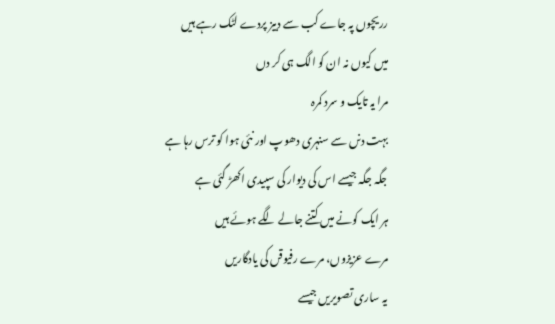رریچوں پہ جاے کب سے دبیز پردے لٹک رہے ہیں
میں کیوں نہ ان کو الگ ہی کر دں
مرا یہ تایک و سرد کمرہ
بہت دنں سے سنہری دھوپ اور نئی ہوا کو ترس رہا ہے
جگہ جگہ جیسے اس کی دیوار کی سپیدی اکھڑ گئی ہے
ہر ایک کونے میں کتنے جالے لگے ہوئے ہیں
مرے عزیزوں، مرے رفیوقں کی یادگاریں
یہ ساری تصویریں جیسے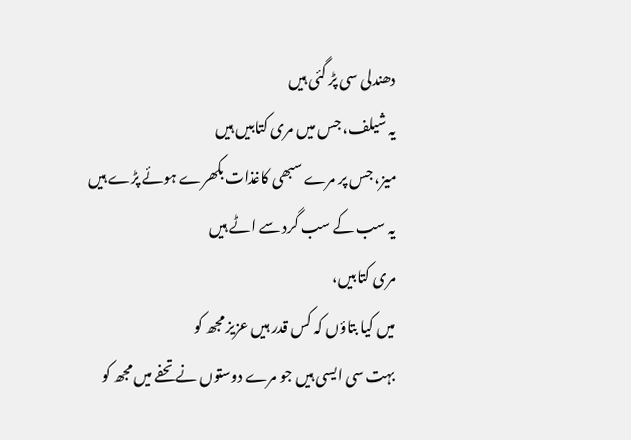دھندلی سی پڑ گئی ہیں
یہ شیلف، جس میں مری کتابیں ہیں
میز، جس پر مرے سبھی کاغذات بکھرے ہوئے پڑے ہیں
یہ سب کے سب گرد سے اٹے ہیں
مری کتابیں،
میں کیا بتاؤں کہ کس قدر ہیں عزیز مجھ کو
بہت سی ایسی ہیں جو مرے دوستوں نے تحفے میں مجھ کو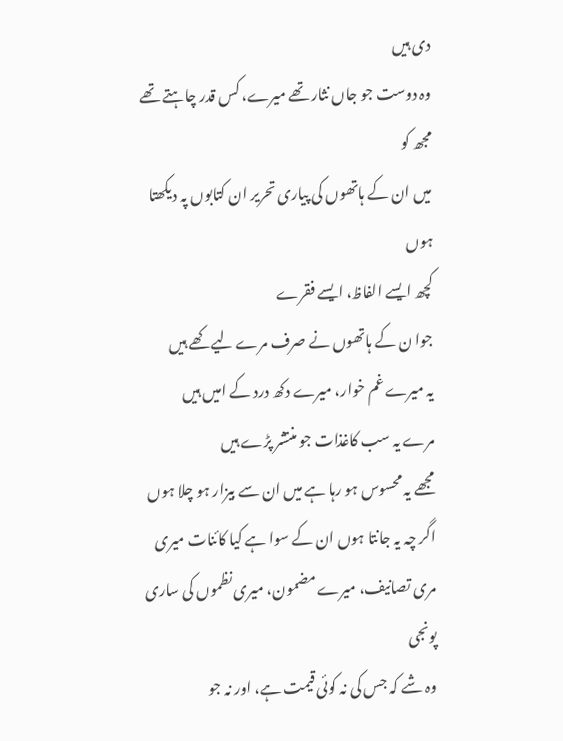دی ہیں
وہ دوست جو جاں نثار تھے میرے، کس قدر چاہتے تھے مجھ کو
میں ان کے ہاتھوں کی پیاری تحریر ان کتابوں پہ دیکھتا ہوں
کچھ ایسے الفاظ، ایسے فقرے
جوا ن کے ہاتھوں نے صرف مرے لیے کھے ہیں
یہ میرے غم خوار، میرے دکھ درد کے امیں ہیں
مرے یہ سب کاغذات جو منتشر پڑے ہیں
مجھے یہ محسوس ہو رہا ہے میں ان سے بیزار ہو چلا ہوں
اگر چہ یہ جانتا ہوں ان کے سوا ہے کیا کائنات میری
مری تصانیف، میرے مضمون، میری نظموں کی ساری پونجی
وہ شے کہ جس کی نہ کوئی قیمت ہے، اور نہ جو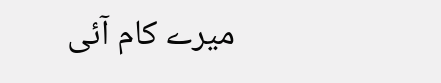میرے کام آئی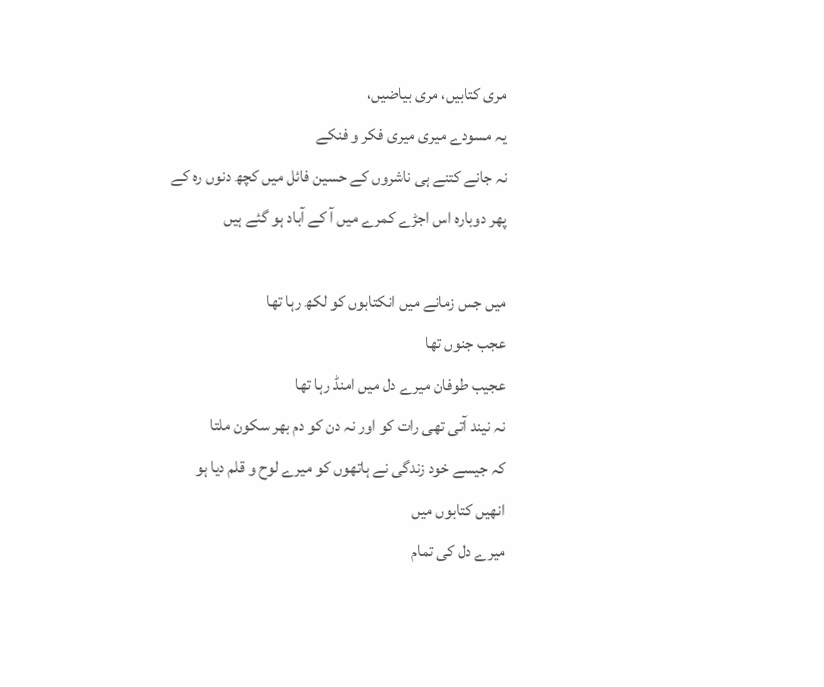مری کتابیں، مری بیاضیں،
یہ مسودے میری میری فکر و فنکے
نہ جانے کتنے ہی ناشروں کے حسین فائل میں کچھ دنوں رہ کے
پھر دوبارہ اس اجڑے کمرے میں آ کے آباد ہو گئے ہیں

میں جس زمانے میں انکتابوں کو لکھ رہا تھا
عجب جنوں تھا
عجیب طوفان میرے دل میں امنڈ رہا تھا
نہ نیند آتی تھی رات کو اور نہ دن کو دم بھر سکون ملتا
کہ جیسے خود زندگی نے ہاتھوں کو میرے لوح و قلم دیا ہو
انھیں کتابوں میں
میرے دل کی تمام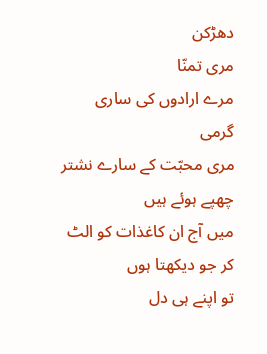دھڑکن
مری تمنّا
مرے ارادوں کی ساری گرمی
مری محبّت کے سارے نشتر چھپے ہوئے ہیں
میں آج ان کاغذات کو الٹ کر جو دیکھتا ہوں
تو اپنے ہی دل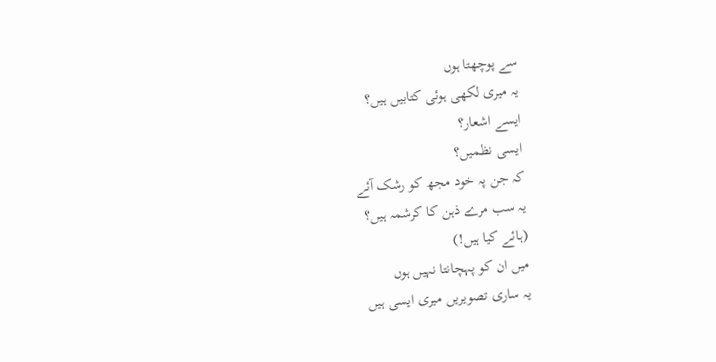سے پوچھتا ہوں
یہ میری لکھی ہوئی کتابیں ہیں؟
ایسے اشعار؟
ایسی نظمیں؟
کہ جن پہ خود مجھ کو رشک آئے
یہ سب مرے ذہن کا کرشمہ ہیں؟
(ہائے کیا ہیں!)
میں ان کو پہچانتا نہیں ہوں
یہ ساری تصویریں میری ایسی ہیں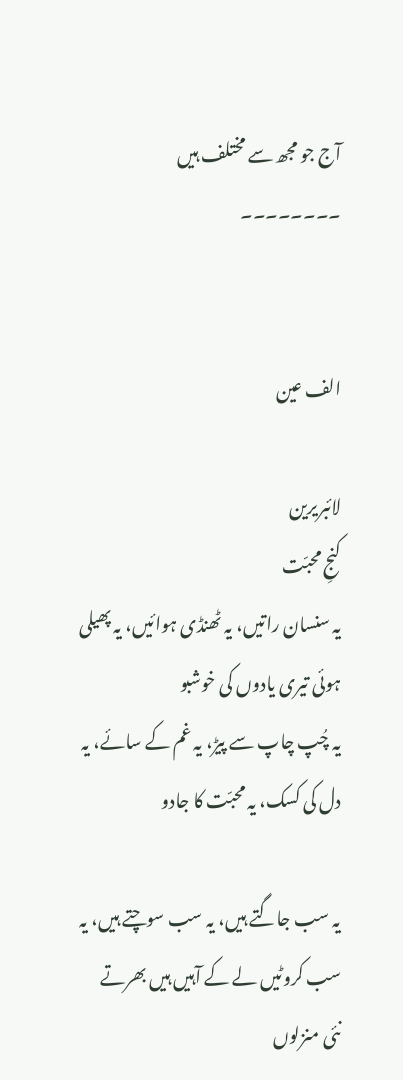آج جو مجھ سے مختلف ہیں
۔۔۔۔۔۔۔۔


الف عین

لائبریرین
کنجِ محبّت
یہ سنسان راتیں، یہ ٹھنڈی ہوائیں، یہ پھیلی ہوئی تیری یادوں کی خوشبو
یہ چُپ چاپ سے پیڑ، یہ غم کے سائے، یہ دل کی کسک، یہ محبّت کا جادو

یہ سب جاگتے ہیں، یہ سب سوچتے ہیں، یہ سب کروٹیں لے کے آہیں ہیں بھرتے
نئی منزلوں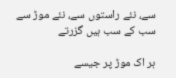سے، نئے راستوں سے، نئے موڑ سے سب کے سب ہیں گزرتے

ہر اک موڑ پر جیسے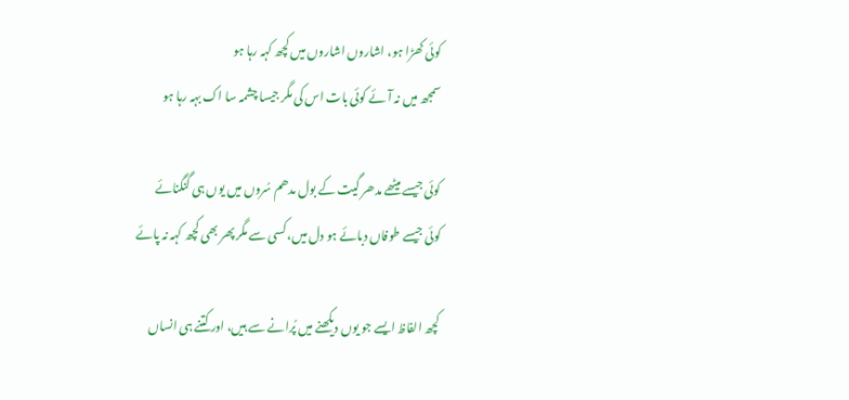کوئی کھڑا ہو، اشاروں اشاروں میں کچھ کہہ رہا ہو
سمجھ میں نہ آئے کوئی بات اس کی مگر جیسا چشمہ سا اک بہہ رہا ہو

کوئی جیسے میٹھے مدھر گیت کے بول مدھم سُروں میں یوں ہی گنگنائے
کوئی جیسے طوفاں دبائے ہو دل میں، کسی سے مگر پھر بھی کچھ کہہ نہ پائے

کچھ الفاظ ایسے جو یوں دیکھنے میں پُرانے سے ہیں، اور کتنے ہی انساں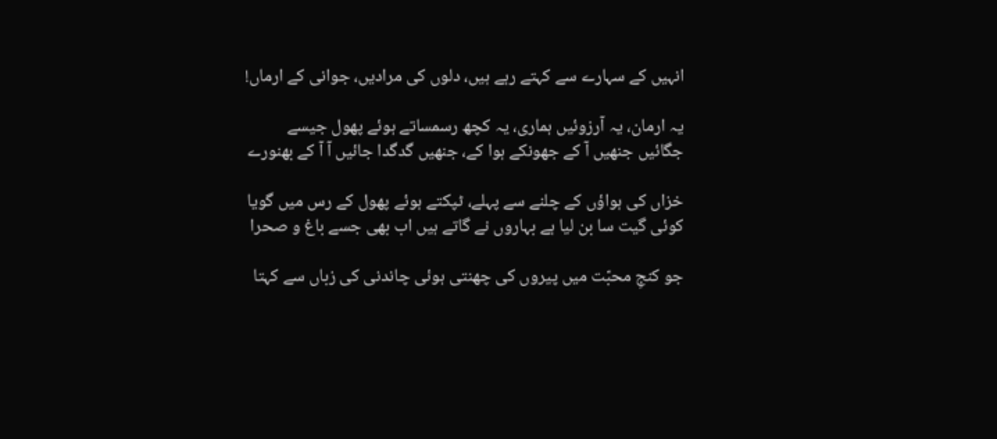انہیں کے سہارے سے کہتے رہے ہیں، دلوں کی مرادیں، جوانی کے ارماں!

یہ ارمان، یہ آرزوئیں ہماری، یہ کچھ رسمساتے ہوئے پھول جیسے
جگائیں جنھیں آ کے جھونکے ہوا کے، جنھیں گدگدا جائیں آ آ کے بھنورے

خزاں کی ہواؤں کے چلنے سے پہلے، ٹپکتے ہوئے پھول کے رس میں گویا
کوئی گیت سا بن لیا ہے بہاروں نے گاتے ہیں اب بھی جسے باغ و صحرا

جو کنجِ محبّت میں پیروں کی چھنتی ہوئی چاندنی کی زباں سے کہتا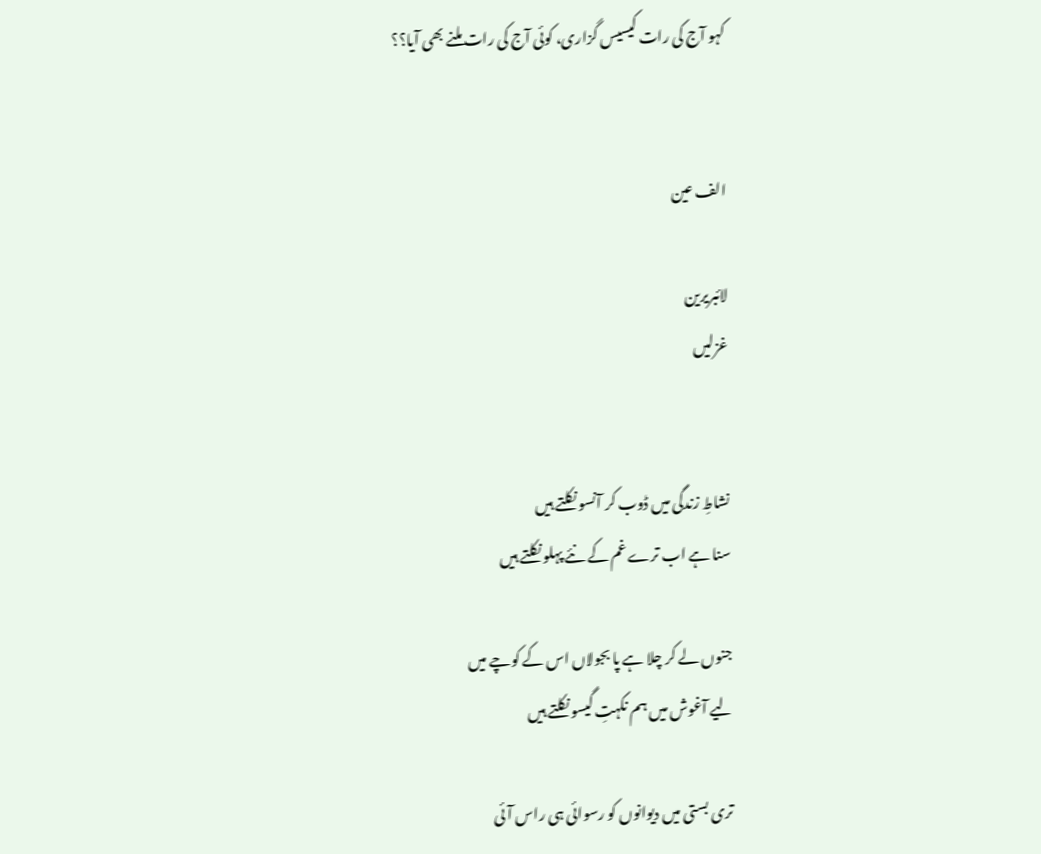کہو آج کی رات کیسیس گزاری، کوئی آج کی رات ملنے بھی آیا؟؟


الف عین

لائبریرین
غزلیں


نشاطِ زندگی میں ڈوب کر آنسو نکلتے ہیں
سنا ہے اب ترے غم کے نئے پہلو نکلتے ہیں

جنوں لے کر چلا ہے پا بجولاں اس کے کوچے میں
لیے آغوش میں ہم نکہتِ گیسو نکلتے ہیں

تری بستی میں دیوانوں کو رسوائی ہی راس آئی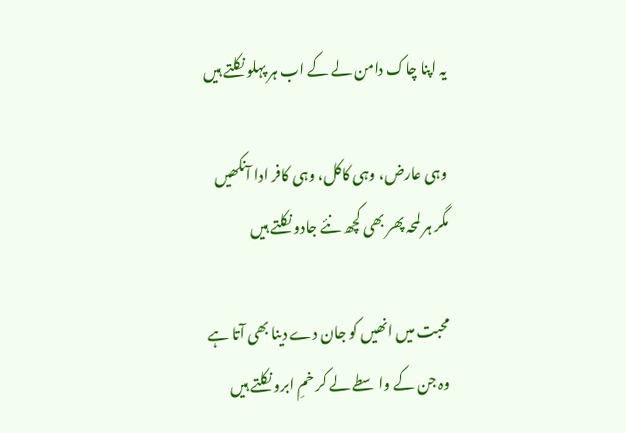یہ اپنا چاک دامن لے کے اب ہر پہلو نکلتے ہیں

وہی عارض، وہی کاکل، وہی کافر ادا آنکھیں
مگر ہر لمحہ پھر بھی کچھ نئے جادو نکلتے ہیں

محبت میں انھیں کو جان دے دینا بھی آتا ہے
وہ جن کے واسطے لے کر خمِ ابرو نکلتے ہیں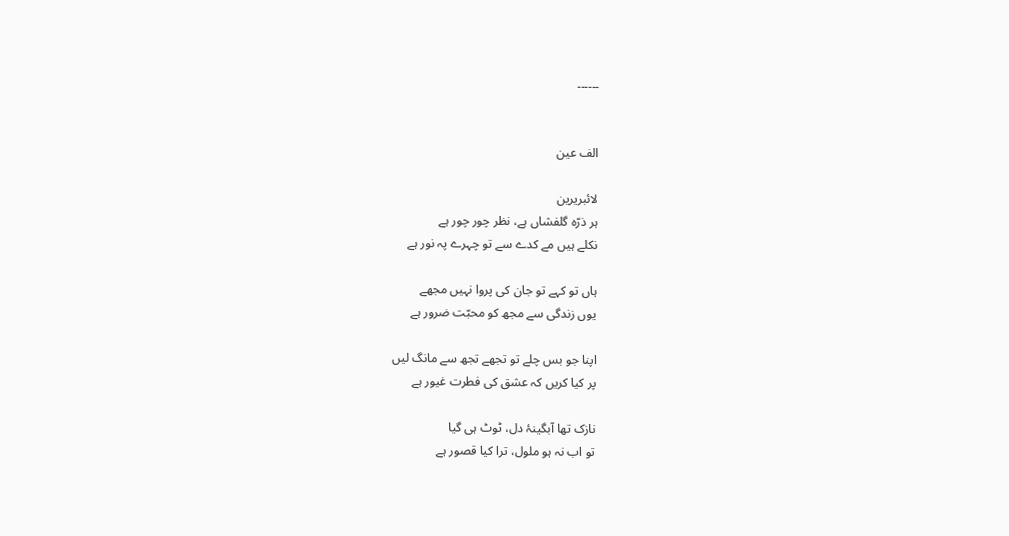۔۔۔۔۔۔


الف عین

لائبریرین
ہر ذرّہ گلفشاں ہے، نظر چور چور ہے
نکلے ہیں مے کدے سے تو چہرے پہ نور ہے

ہاں تو کہے تو جان کی پروا نہیں مجھے
یوں زندگی سے مجھ کو محبّت ضرور ہے

اپنا جو بس چلے تو تجھے تجھ سے مانگ لیں
پر کیا کریں کہ عشق کی فطرت غیور ہے

نازک تھا آبگینۂ دل، ٹوٹ ہی گیا
تو اب نہ ہو ملول، ترا کیا قصور ہے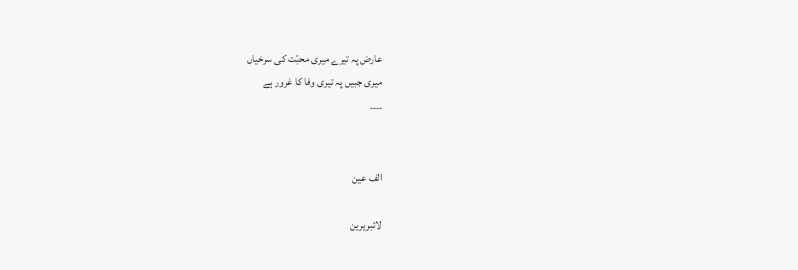عارض پہ تیرے میری محبّت کی سرخیاں
میری جبیں پہ تیری وفا کا غرور ہے
۔۔۔۔


الف عین

لائبریرین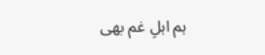ہم اہلِ غم بھی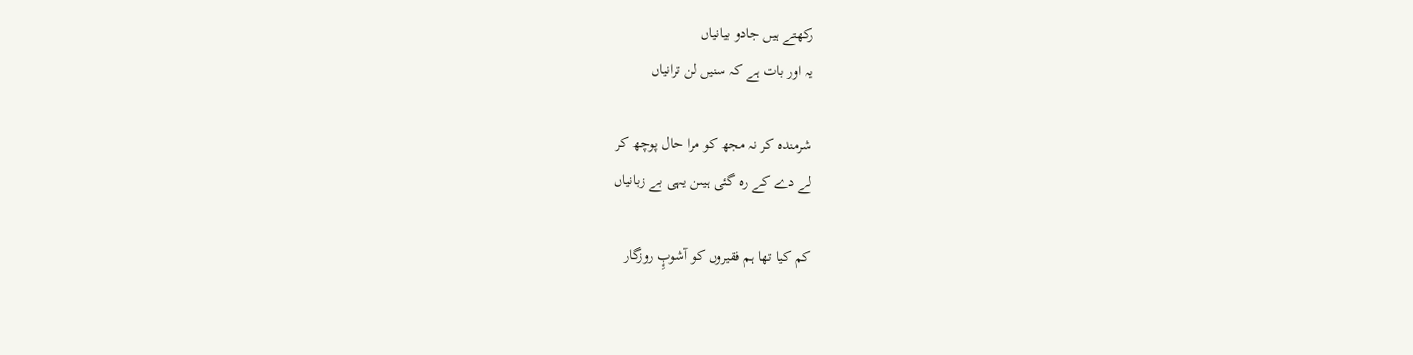رکھتے ہیں جادو بیانیاں
یہ اور بات ہے کہ سنیں لن ترانیاں

شرمندہ کر نہ مجھ کو مرا حال پوچھ کر
لے دے کے رہ گئی ہیںن یہی بے زبانیاں

کم کیا تھا ہم فقیروں کو آشوبِٕ روزگار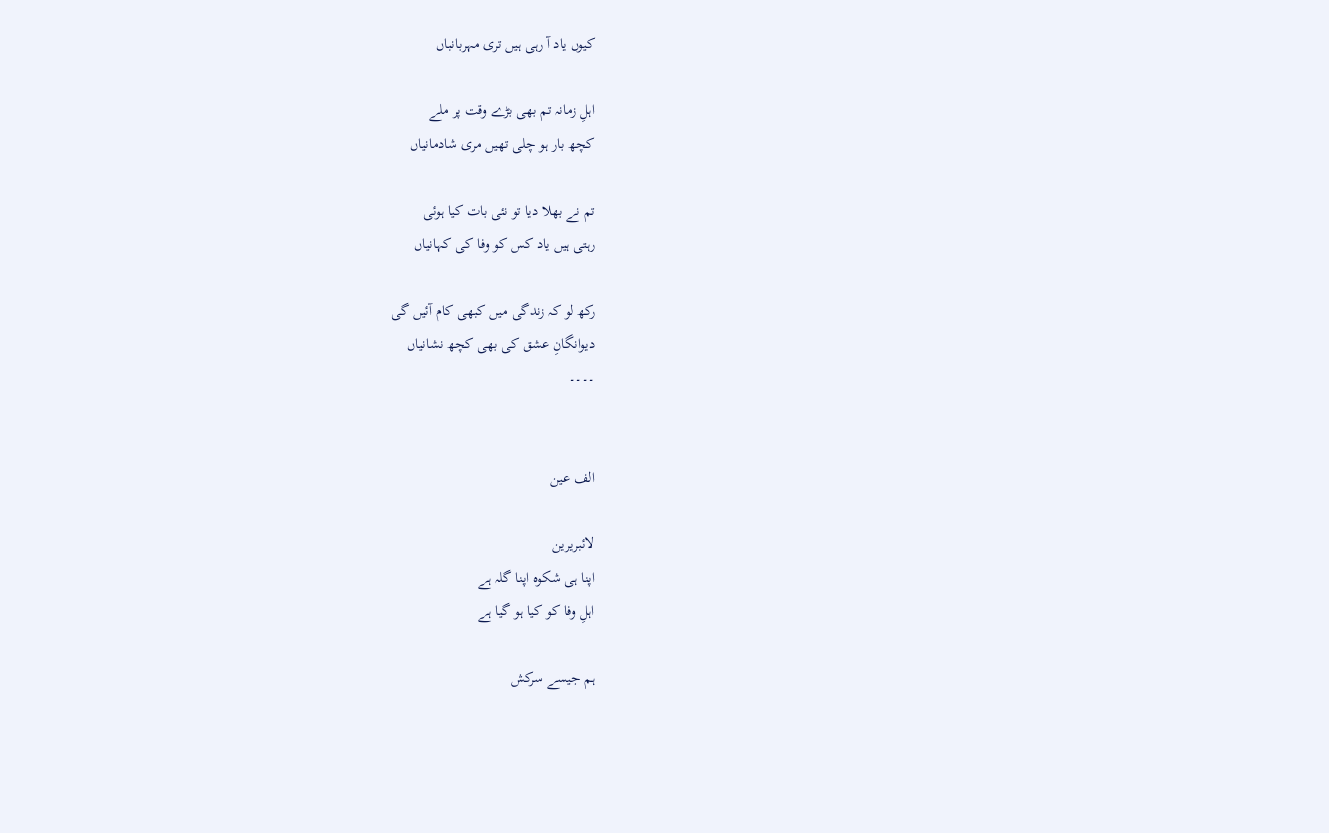کیوں یاد آ رہی ہیں تری مہربانباں

اہلِ زمانہ تم بھی بڑے وقت پر ملے
کچھ بار ہو چلی تھیں مری شادمانیاں

تم نے بھلا دیا تو نئی بات کیا ہوئی
رہتی ہیں یاد کس کو وفا کی کہانیاں

رکھ لو کہ زندگی میں کبھی کام آئیں گی
دیوانگانِ عشق کی بھی کچھ نشانیاں
۔۔۔۔


الف عین

لائبریرین
اپنا ہی شکوہ اپنا گلہ ہے
اہلِ وفا کو کیا ہو گیا ہے

ہم جیسے سرکش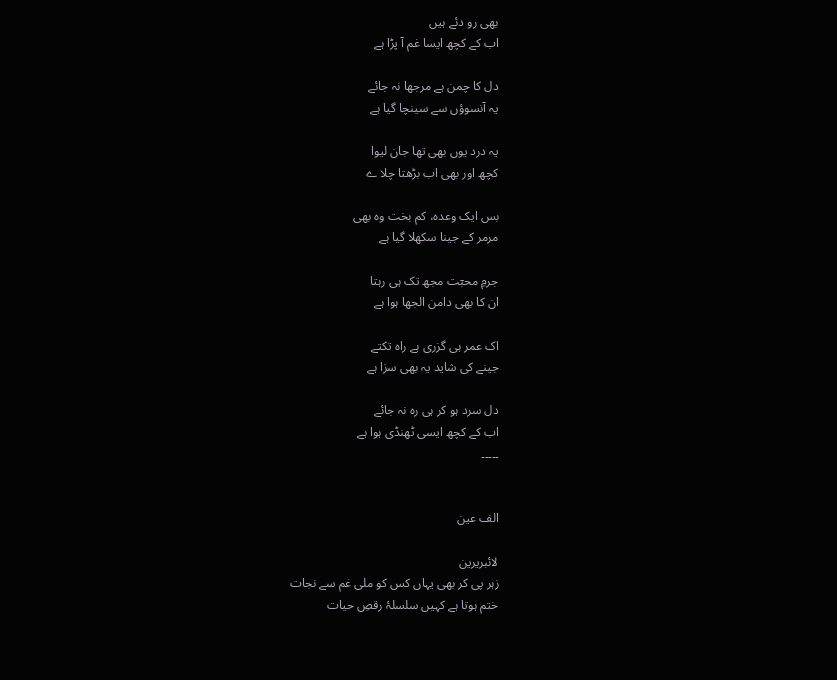بھی رو دئے ہیں
اب کے کچھ ایسا غم آ پڑا ہے

دل کا چمن ہے مرجھا نہ جائے
یہ آنسوؤں سے سینچا گیا ہے

یہ درد یوں بھی تھا جان لیوا
کچھ اور بھی اب بڑھتا چلا ے

بس ایک وعدہ، کم بخت وہ بھی
مرمر کے جینا سکھلا گیا ہے

جرمِ محبٓت مجھ تک ہی رہتا
ان کا بھی دامن الجھا ہوا ہے

اک عمر ہی گزری ہے راہ تکتے
جینے کی شاید یہ بھی سزا ہے

دل سرد ہو کر ہی رہ نہ جائے
اب کے کچھ ایسی ٹھنڈی ہوا ہے
۔۔۔۔۔


الف عین

لائبریرین
زہر پی کر بھی یہاں کس کو ملی غم سے نجات
ختم ہوتا ہے کہیں سلسلۂ رقصِ حیات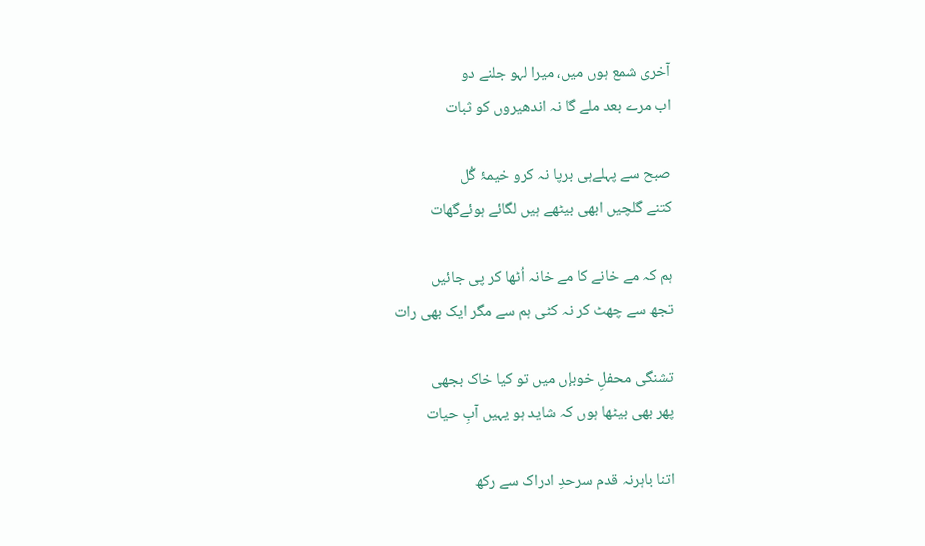آخری شمع ہوں میں، میرا لہو جلنے دو
اب مرے بعد ملے گا نہ اندھیروں کو ثبات

صبح سے پہلےہی برپا نہ کرو خیمۂ گُل
کتنے گلچیں ابھی بیٹھے ہیں لگائے ہوئےگھات

ہم کہ مے خانے کا مے خانہ اُٹھا کر پی جائیں
تجھ سے چھٹ کر نہ کٹی ہم سے مگر ایک بھی رات

تشنگی محفلِ خوبإں میں تو کیا خاک بجھی
پھر بھی بیٹھا ہوں کہ شاید ہو یہیں آبِ حیات

اتنا باہرنہ قدم سرحدِ ادراک سے رکھ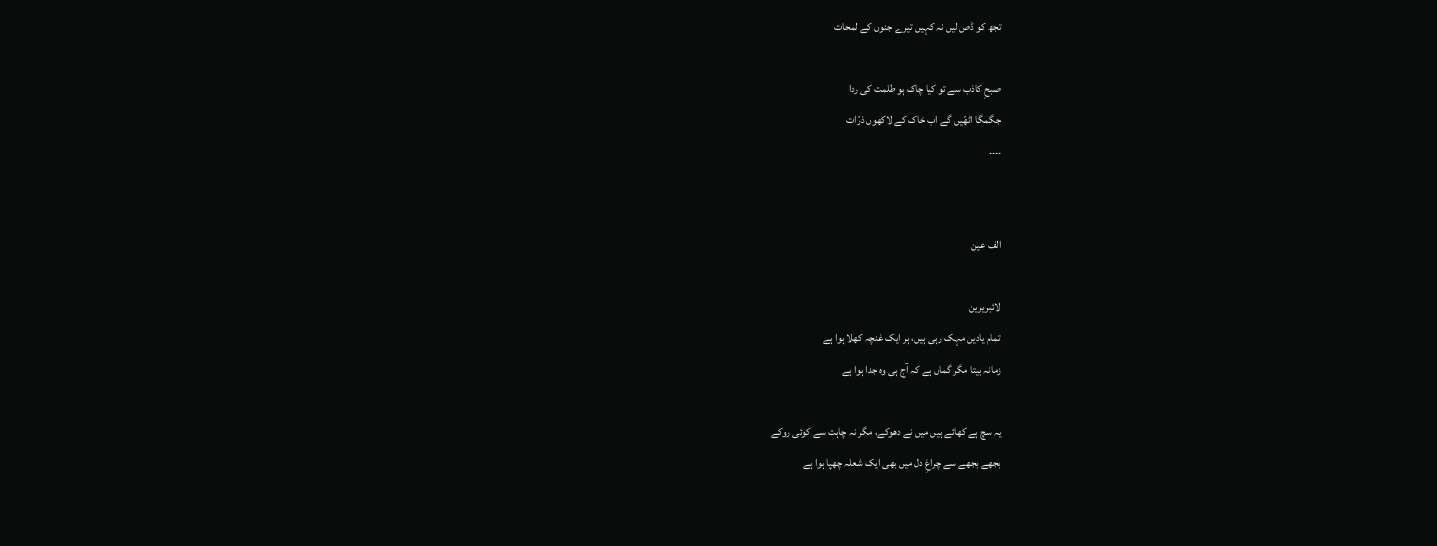تجھ کو ڈص لیں نہ کہیں تیرے جنوں کے لمحات

صبحِ کاذب سے تو کیا چاک ہو طلمت کی ردا
جگمگا اٹھّیں گے اب خاک کے لاکھوں ذرّات
۔۔۔۔


الف عین

لائبریرین
تمام یادیں مہک رہی ہیں، ہر ایک غنچہ کھلا ہوا ہے
زمانہ بیتا مگر گماں ہے کہ آج ہی وہ جدا ہوا ہے

یہ سچ ہے کھائے ہیں میں نے دھوکے، مگر نہ چاہت سے کوئی روکے
بجھے بجھے سے چراغِ دل میں بھی ایک شعلہ چھپا ہوا ہے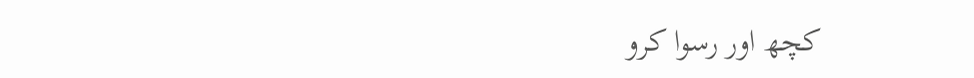کچھ اور رسوا کرو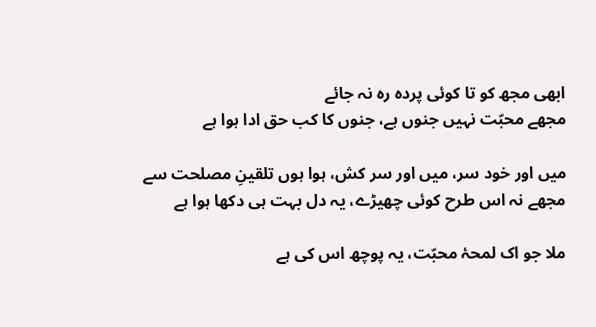ابھی مجھ کو تا کوئی پردہ رہ نہ جائے
مجھے محبّت نہیں جنوں ہے، جنوں کا کب حق ادا ہوا ہے

میں اور خود سر، میں اور سر کش، ہوا ہوں تلقینِ مصلحت سے
مجھے نہ اس طرح کوئی چھیڑے، یہ دل بہت ہی دکھا ہوا ہے

ملا جو اک لمحۂ محبّت، یہ پوچھ اس کی ہے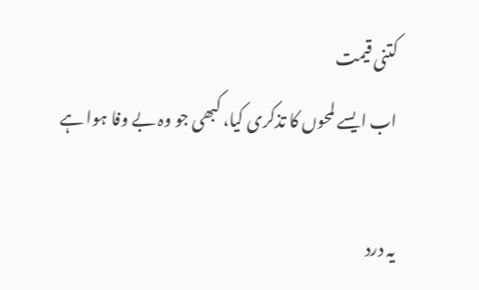کتنی قیمت
اب ایسے لمحوں کا تذکری کیا، کبھی جو وہ بے وفا ہوا ہے

یہ درد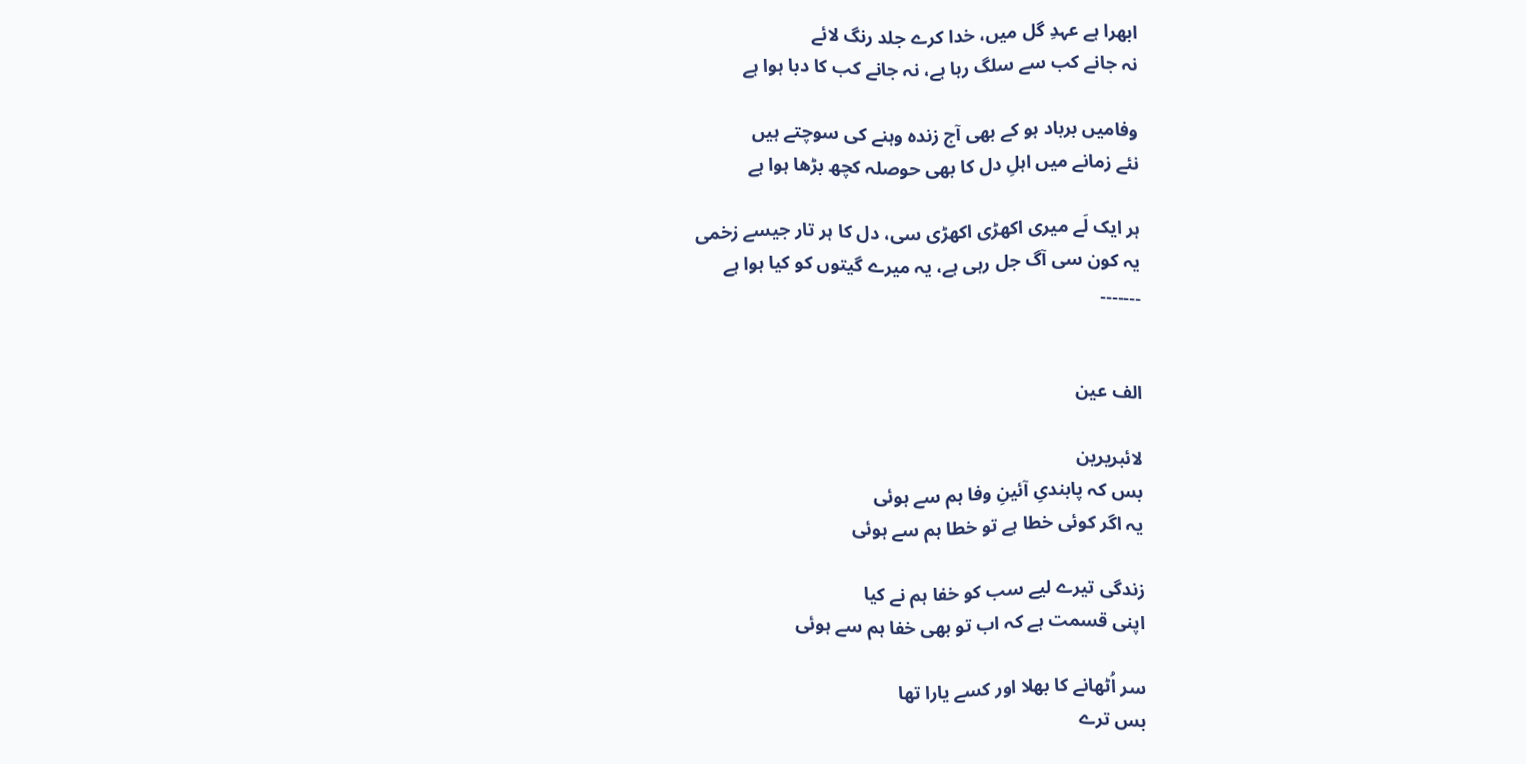ابھرا ہے عہدِ گل میں، خدا کرے جلد رنگ لائے
نہ جانے کب سے سلگ رہا ہے، نہ جانے کب کا دبا ہوا ہے

وفامیں برباد ہو کے بھی آج زندہ وہنے کی سوچتے ہیں
نئے زمانے میں اہلِ دل کا بھی حوصلہ کچھ بڑھا ہوا ہے

ہر ایک لَے میری اکھڑی اکھڑی سی، دل کا ہر تار جیسے زخمی
یہ کون سی آگ جل رہی ہے، یہ میرے گیتوں کو کیا ہوا ہے
۔۔۔۔۔۔۔


الف عین

لائبریرین
بس کہ پابندیِ آئینِ وفا ہم سے ہوئی
یہ اگر کوئی خطا ہے تو خطا ہم سے ہوئی

زندگی تیرے لیے سب کو خفا ہم نے کیا
اپنی قسمت ہے کہ اب تو بھی خفا ہم سے ہوئی

سر اُٹھانے کا بھلا اور کسے یارا تھا
بس ترے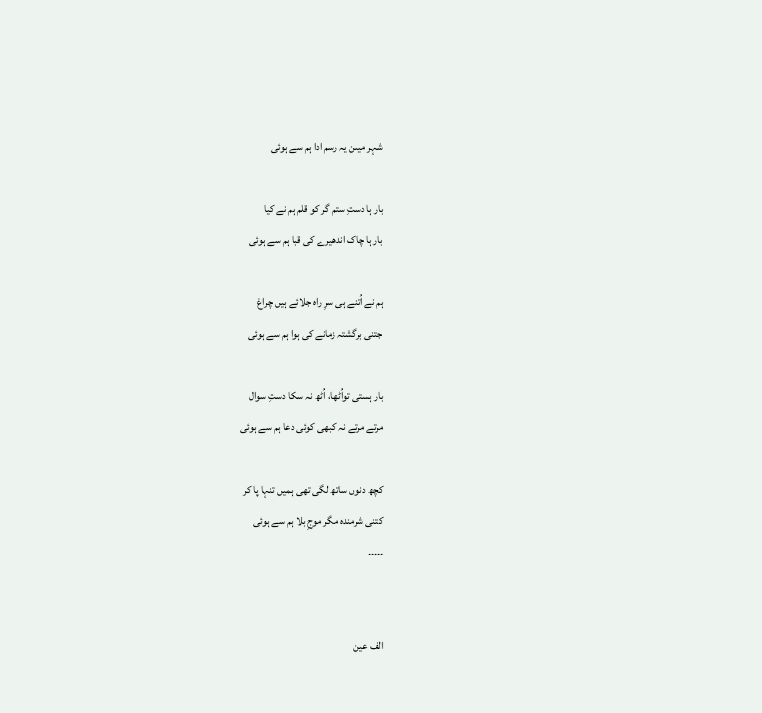شہر میںن یہ رسم ادا ہم سے ہوئی

بار ہا دستِ ستم گر کو قلم ہم نے کیا
بار ہا چاک اندھیرے کی قبا ہم سے ہوئی

ہم نے اُتنے ہی سرِ راہ جلائے ہیں چراغ
جتنی برگشتہ زمانے کی ہوا ہم سے ہوئی

بار ہستی تواُٹھا، اُٹھ نہ سکا دستِ سوال
مرتے مرتے نہ کبھی کوئی دعا ہم سے ہوئی

کچھ دنوں ساتھ لگی تھی ہمیں تنہا پا کر
کتنی شرمندہ مگر موجِ بلا ہم سے ہوئی
۔۔۔۔۔


الف عین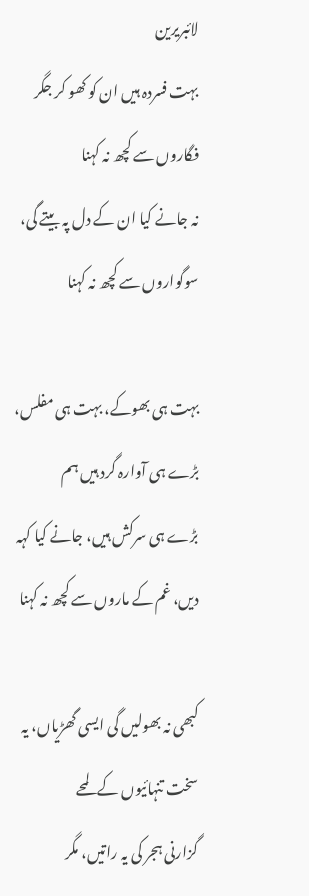لائبریرین
بہت فسردہ ہیں ان کو کھو کر جگر فگاروں سے کچھ نہ کہنا
نہ جانے کیا ان کے دل پہ بیتے گی، سوگواروں سے کچھ نہ کہنا

بہت ہی بھوکے، بہت ہی مفلس، بڑے ہی آوارہ گرد ہیں ہم
بڑے ہی سرکش ہیں، جانے کیا کہہ دیں، غم کے ماروں سے کچھ نہ کہنا

کبھی نہ بھولیں گی ایسی گھڑیاں، یہ سخت تنہائیوں کے لمحے
گزارنی ہجر کی یہ راتیں، مگر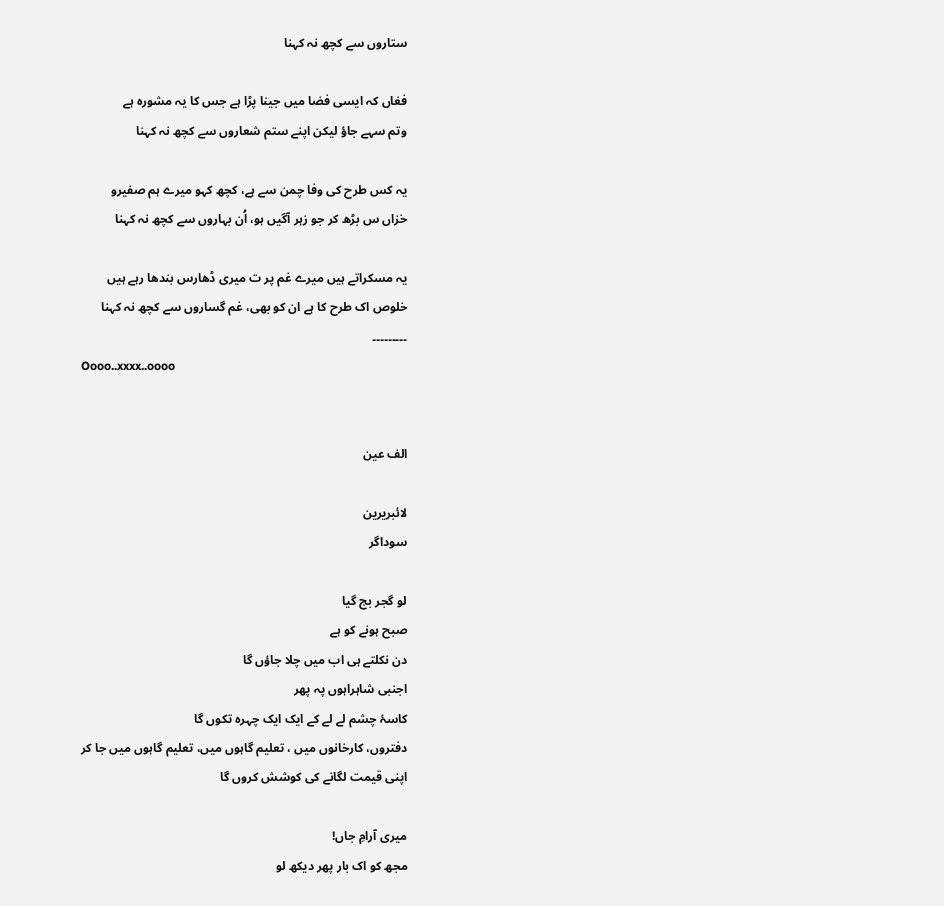ستاروں سے کچھ نہ کہنا

فغاں کہ ایسی فضا میں جینا پڑا ہے جس کا یہ مشورہ ہے
وتم سہے جاؤ لیکن اپنے ستم شعاروں سے کچھ نہ کہنا

یہ کس طرح کی وفا چمن سے ہے، کچھ کہو میرے ہم صفیرو
خزاں س بڑھ کر جو زہر آگیں ہو، اُن بہاروں سے کچھ نہ کہنا

یہ مسکراتے ہیں میرے غم پر ت میری ڈھارس بندھا رہے ہیں
خلوص اک طرح کا ہے ان کو بھی، غم گساروں سے کچھ نہ کہنا
۔۔۔۔۔۔۔۔۔
Oooo..xxxx..oooo


الف عین

لائبریرین
سوداگر

لو گجر بج گیا
صبح ہونے کو ہے
دن نکلتے ہی اب میں چلا جاؤں گا
اجنبی شاہراہوں پہ پھر
کاسۂ چشم لے لے کے ایک ایک چہرہ تکوں گا
دفتروں، کارخانوں میں ، تعلیم گاہوں میں، تعلیم گاہوں میں جا کر
اپنی قیمت لگانے کی کوشش کروں گا

میری آرامِ جاں!
مجھ کو اک بار پھر دیکھ لو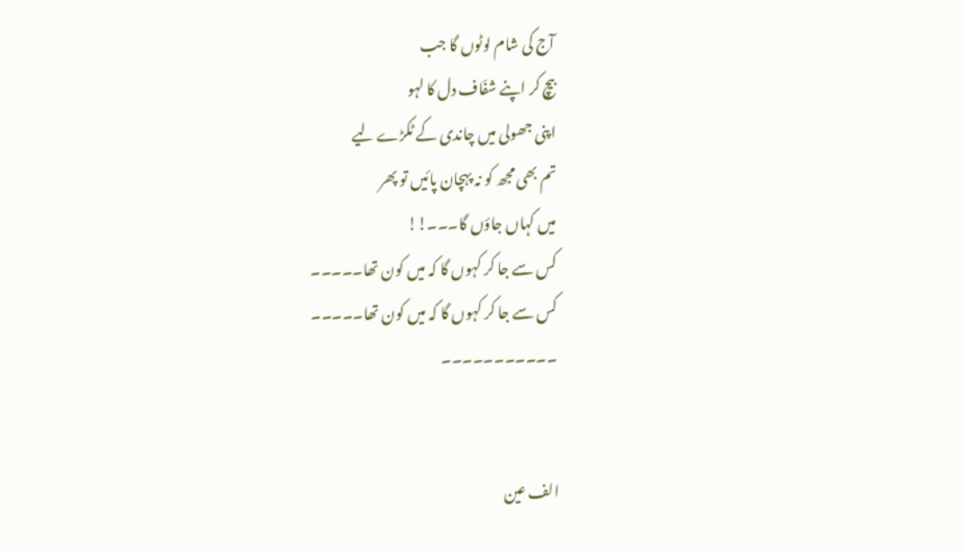آج کی شام لوٹوں گا جب
بیچ کر اپنے شفّاف دل کا لہو
اپنی جھولی میں چاندی کے ٹکڑے لیے
تم بھی مجھ کو نہ پہچان پائیں تو پھر
میں کہاں جاؤں گا۔۔۔!!
کس سے جا کر کہوں گا کہ میں کون تھا۔۔۔۔۔
کس سے جا کر کہوں گا کہ میں کون تھا۔۔۔۔۔
۔۔۔۔۔۔۔۔۔۔۔


الف عین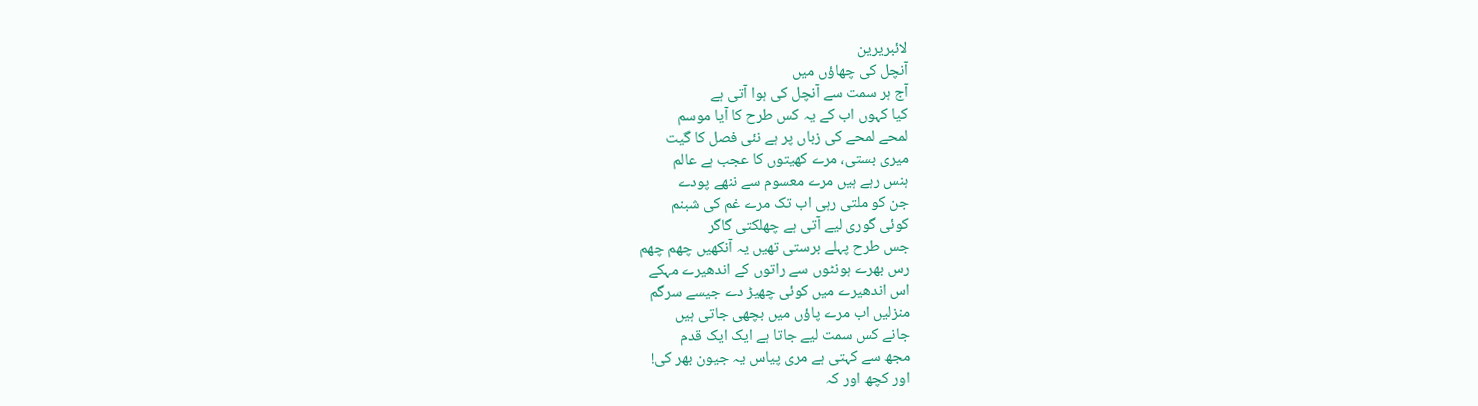لائبریرین
آنچل کی چھاؤں میں
آج ہر سمت سے آنچل کی ہوا آتی ہے
کیا کہوں اب کے یہ کس طرح کا آیا موسم
لمحے لمحے کی زباں پر ہے نئی فصل کا گیت
میری بستی، مرے کھیتوں کا عجب ہے عالم
ہنس رہے ہیں مرے معسوم سے ننھے پودے
جن کو ملتی رہی اب تک مرے غم کی شبنم
کوئی گوری لیے آتی ہے چھلکتی گاگر
جس طرح پہلے برستی تھیں یہ آنکھیں چھم چھم
رس بھرے ہونٹوں سے راتوں کے اندھیرے مہکے
اس اندھیرے میں کوئی چھیڑ دے جیسے سرگم
منزلیں اب مرے پاؤں میں بچھی جاتی ہیں
جانے کس سمت لیے جاتا ہے ایک ایک قدم
مجھ سے کہتی ہے مری پیاس یہ جیون بھر کی!
اور کچھ اور کہ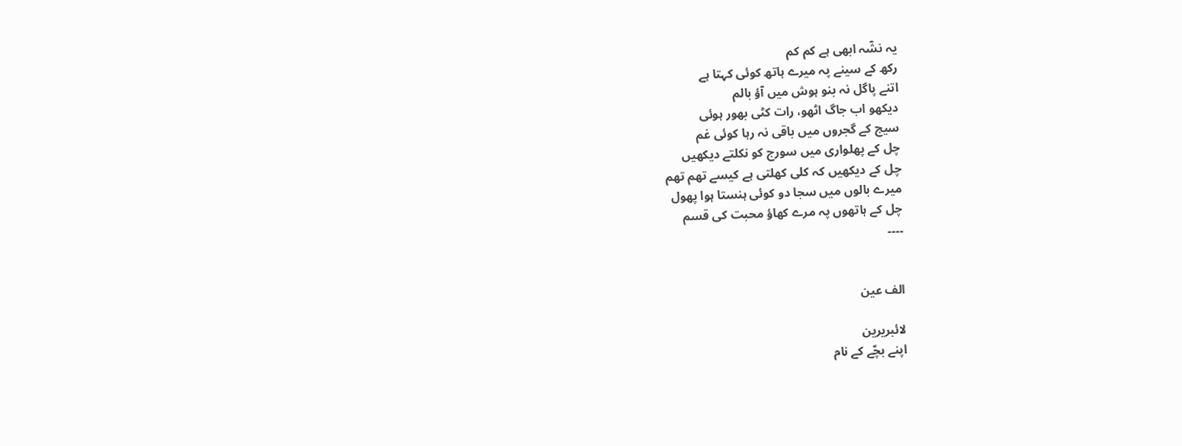یہ نشٓہ ابھی ہے کم کم
رکھ کے سینے پہ میرے ہاتھ کوئی کہتا ہے
اتنے پاگل نہ بنو ہوش میں آؤ بالم
دیکھو اب جاگ اٹھو، رات کٹی بھور ہوئی
سیج کے گجروں میں باقی نہ رہا کوئی غم
چل کے پھلواری میں سورج کو نکلتے دیکھیں
چل کے دیکھیں کہ کلی کھلتی ہے کیسے تھم تھم
میرے بالوں میں سجا دو کوئی ہنستا ہوا پھول
چل کے ہاتھوں پہ مرے کھاؤ محبت کی قسم
۔۔۔۔


الف عین

لائبریرین
اپنے بچّے کے نام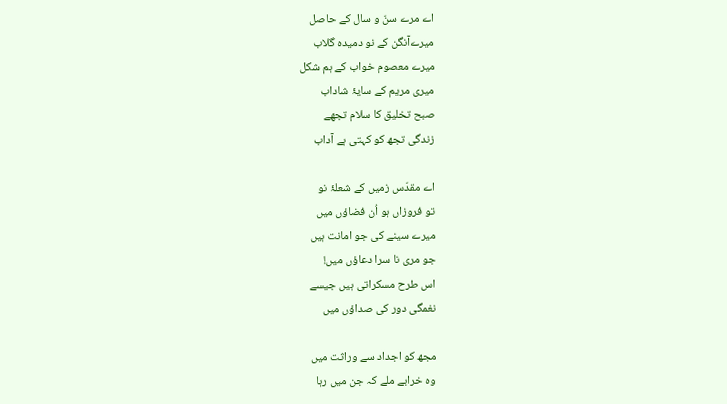اے مرے سنّ و سال کے حاصل
میرےآنگن کے نو دمیدہ گلاب
میرے معصوم خواب کے ہم شکل
میری مریم کے سایۂ شاداب
صبح تخلیق کا سلام تجھے
زندگی تجھ کو کہتی ہے آداب

اے مقدّس زمیں کے شعلۂ نو
تو فروزاں ہو اُن فضاؤں میں
میرے سینے کی جو امانت ہیں
جو مری نا سرا دعاؤں میں!
اس طرح مسکراتی ہیں جیسے
نغمگی دور کی صداؤں میں

مجھ کو اجداد سے وراثت میں
وہ خرابے ملے کہ جن میں رہا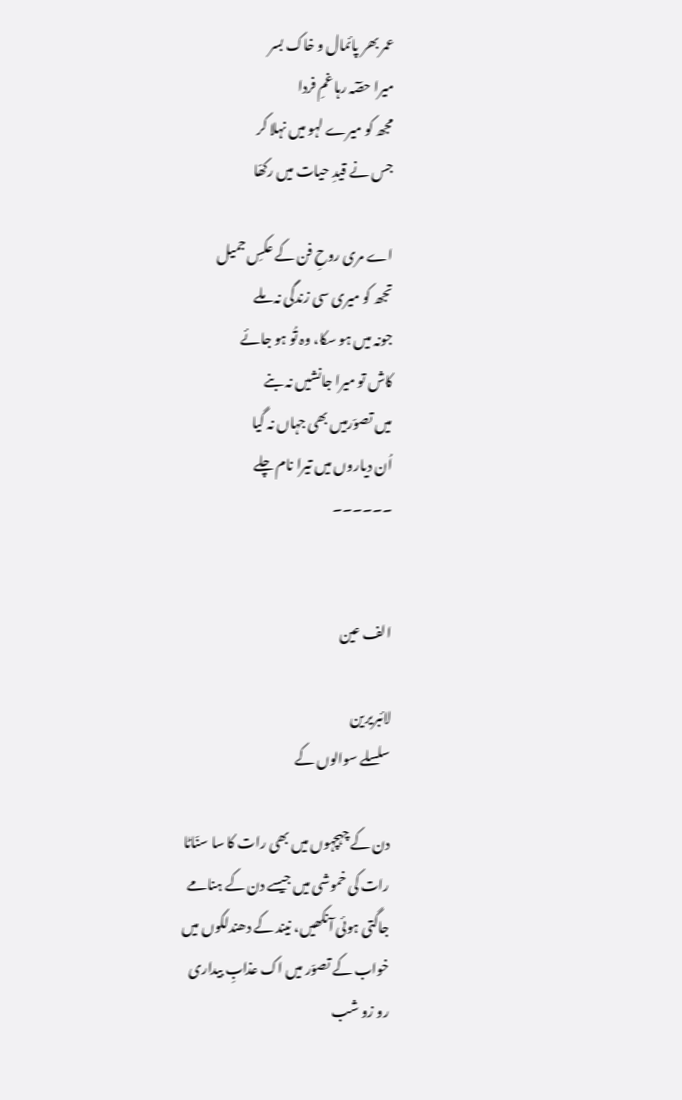عمر بھر پائمال و خاک بسر
میرا حصٓہ رہا غمِ فردا
مجھ کو میرے لہو میں نہلا کر
جس نے قیدِ حیات میں رکھّا

اے مری روحِ فن کے عکسِ جمیل
تجھ کو میری سی زندگی نہ ملے
جونہ میں ہو سکا، وہ تُو ہو جائے
کاش تو میرا جانشیں نہ بنے
میں تصوّرمیں بھی جہاں نہ گیا
اُن دیاروں میں تیرا نام چلے
۔۔۔۔۔۔


الف عین

لائبریرین
سلسلے سوالوں کے

دن کے چہچہوں میں بھی رات کا سا سنّاٹا
رات کی خموشی میں جیسے دن کے ہنامے
جاگتی ہوئی آنکھیں، نیند کے دھندلکوں میں
خواب کے تصوّر میں اک عذابِ بیداری
رو زو شب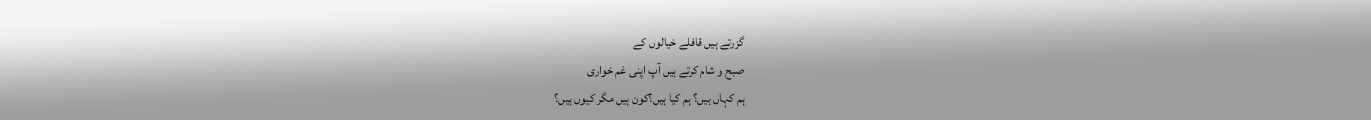گزرتے ہیں قافلے خیالوں کے
صبح و شام کرتے ہیں آپ اپنی غم خواری
ہم کہاں ہیں؟ ہم کیا ہیں؟کون ہیں مگر کیوں ہیں؟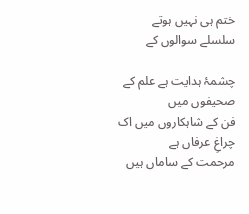ختم ہی نہیں ہوتے سلسلے سوالوں کے

چشمۂ ہدایت ہے علم کے صحیفوں میں
فن کے شاہکاروں میں اک چراغِ عرفاں ہے
مرحمت کے ساماں ہیں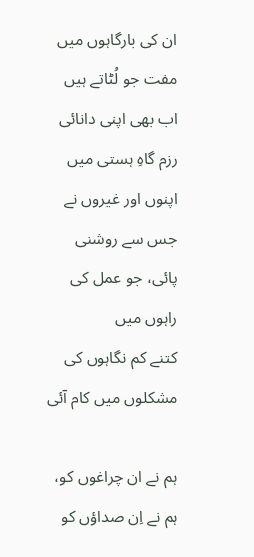ان کی بارگاہوں میں
مفت جو لُٹاتے ہیں اب بھی اپنی دانائی
رزم گاہِ ہستی میں اپنوں اور غیروں نے
جس سے روشنی پائی، جو عمل کی راہوں میں
کتنے کم نگاہوں کی مشکلوں میں کام آئی

ہم نے ان چراغوں کو، ہم نے اِن صداؤں کو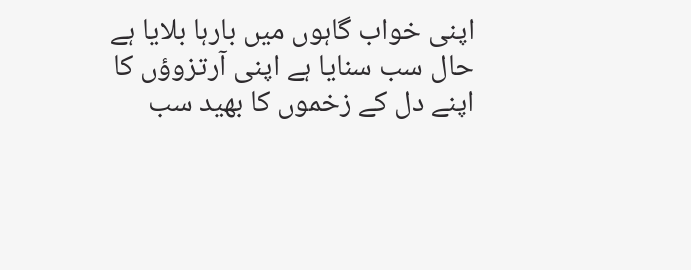اپنی خواب گاہوں میں بارہا بلایا ہے
حال سب سنایا ہے اپنی آرتزوؤں کا
اپنے دل کے زخموں کا بھید سب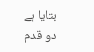بتایا ہے
دو قدم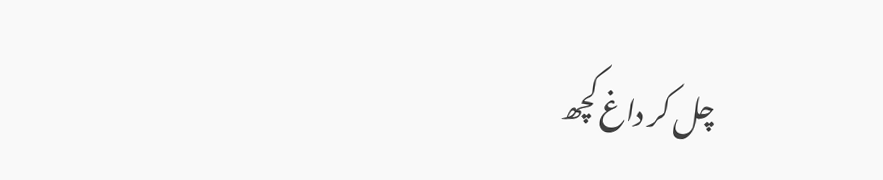چل کر داغ کچھ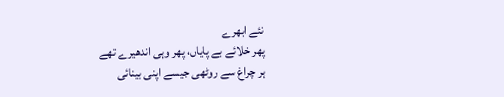نئے ابھرے
پھر خلائے بے پایاں، پھر وہی اندھیرے تھے
ہر چراغ سے روٹھی جیسے اپنی بینائی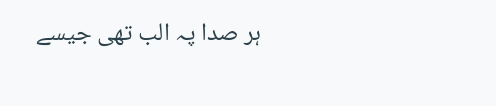ہر صدا پہ الب تھی جیسے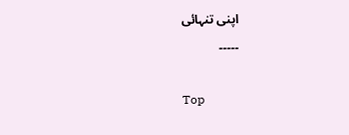اپنی تنہائی
۔۔۔۔۔

Top